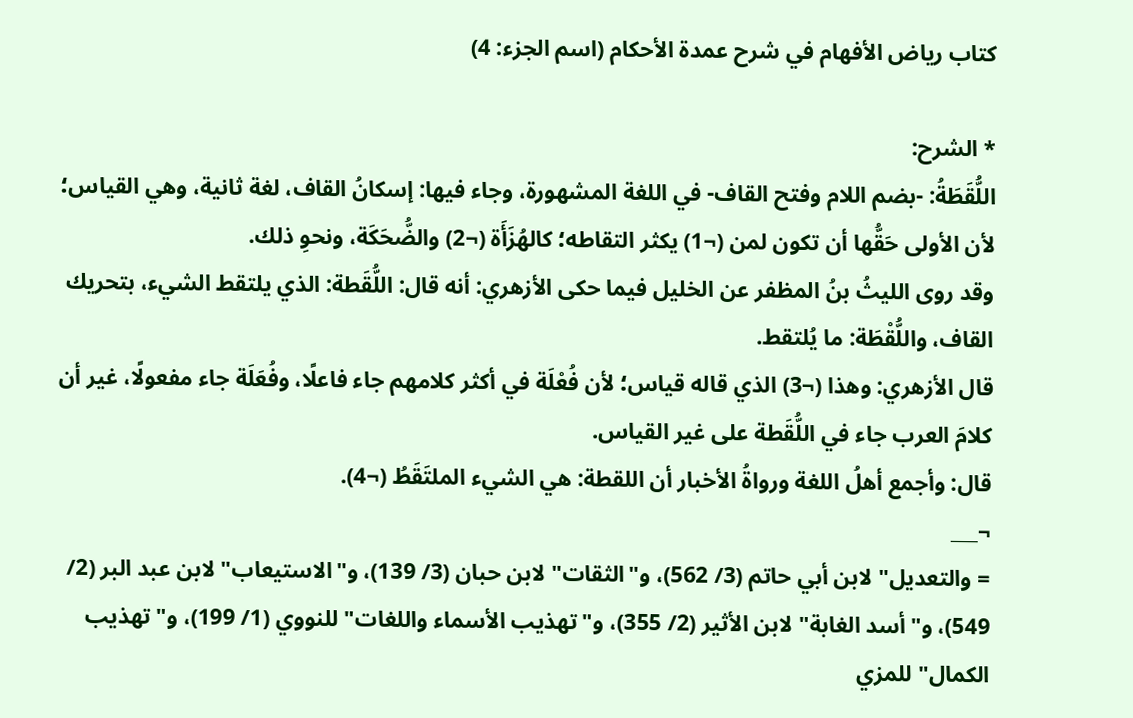كتاب رياض الأفهام في شرح عمدة الأحكام (اسم الجزء: 4)

* الشرح:
اللُّقَطَةُ: -بضم اللام وفتح القاف- في اللغة المشهورة، وجاء فيها: إسكانُ القاف، لغة ثانية، وهي القياس؛ لأن الأولى حَقُّها أن تكون لمن (¬1) يكثر التقاطه؛ كالهُزَأَة (¬2) والضُّحَكَة، ونحوِ ذلك.
وقد روى الليثُ بنُ المظفر عن الخليل فيما حكى الأزهري: أنه قال: اللُّقَطة: الذي يلتقط الشيء، بتحريك القاف، واللُّقْطَة: ما يُلتقط.
قال الأزهري: وهذا (¬3) الذي قاله قياس؛ لأن فُعْلَة في أكثر كلامهم جاء فاعلًا، وفُعَلَة جاء مفعولًا، غير أن كلامَ العرب جاء في اللُّقَطة على غير القياس.
قال: وأجمع أهلُ اللغة ورواةُ الأخبار أن اللقطة: هي الشيء الملتَقَطُ (¬4).
¬___
= والتعديل" لابن أبي حاتم (3/ 562)، و"الثقات" لابن حبان (3/ 139)، و"الاستيعاب" لابن عبد البر (2/ 549)، و"أسد الغابة" لابن الأثير (2/ 355)، و"تهذيب الأسماء واللغات" للنووي (1/ 199)، و"تهذيب الكمال" للمزي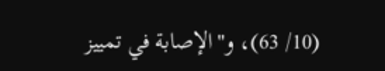(10/ 63)، و"الإصابة في تمييز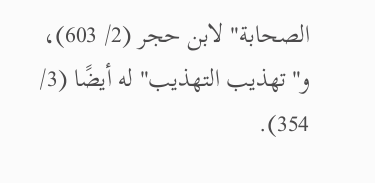الصحابة" لابن حجر (2/ 603)، و"تهذيب التهذيب" له أيضًا (3/ 354).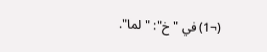(¬1) في "خ": "لما".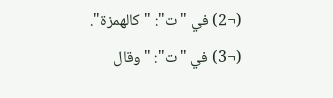(¬2) في "ت": "كالهمزة".
(¬3) في "ت": "وقال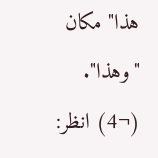هذا" مكان "وهذا".
(¬4) انظر: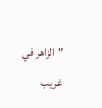"الزاهر في غريب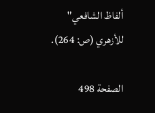ألفاظ الشافعي" للأزهري (ص: 264).

الصفحة 498